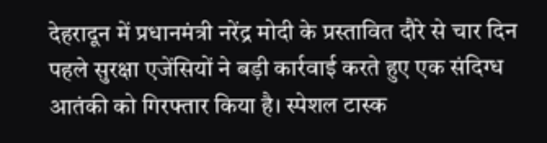देहरादून में प्रधानमंत्री नरेंद्र मोदी के प्रस्तावित दौरे से चार दिन पहले सुरक्षा एजेंसियों ने बड़ी कार्रवाई करते हुए एक संदिग्ध आतंकी को गिरफ्तार किया है। स्पेशल टास्क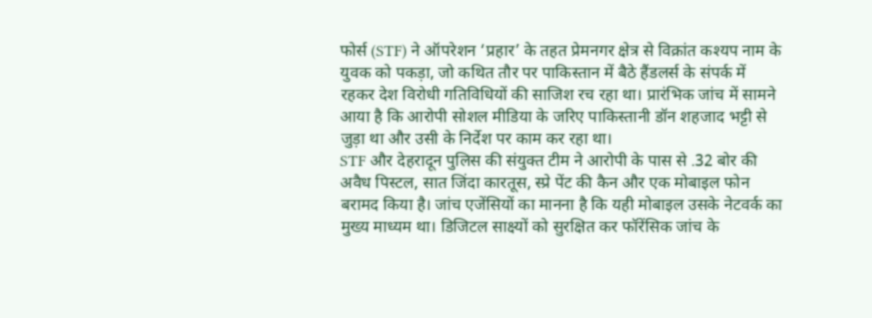फोर्स (STF) ने ऑपरेशन ‘प्रहार’ के तहत प्रेमनगर क्षेत्र से विक्रांत कश्यप नाम के युवक को पकड़ा, जो कथित तौर पर पाकिस्तान में बैठे हैंडलर्स के संपर्क में रहकर देश विरोधी गतिविधियों की साजिश रच रहा था। प्रारंभिक जांच में सामने आया है कि आरोपी सोशल मीडिया के जरिए पाकिस्तानी डॉन शहजाद भट्टी से जुड़ा था और उसी के निर्देश पर काम कर रहा था।
STF और देहरादून पुलिस की संयुक्त टीम ने आरोपी के पास से .32 बोर की अवैध पिस्टल, सात जिंदा कारतूस, स्प्रे पेंट की कैन और एक मोबाइल फोन बरामद किया है। जांच एजेंसियों का मानना है कि यही मोबाइल उसके नेटवर्क का मुख्य माध्यम था। डिजिटल साक्ष्यों को सुरक्षित कर फॉरेंसिक जांच के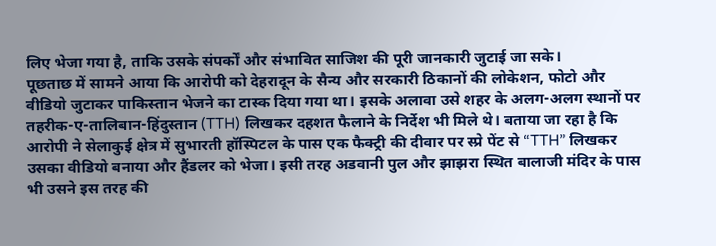लिए भेजा गया है, ताकि उसके संपर्कों और संभावित साजिश की पूरी जानकारी जुटाई जा सके।
पूछताछ में सामने आया कि आरोपी को देहरादून के सैन्य और सरकारी ठिकानों की लोकेशन, फोटो और वीडियो जुटाकर पाकिस्तान भेजने का टास्क दिया गया था। इसके अलावा उसे शहर के अलग-अलग स्थानों पर तहरीक-ए-तालिबान-हिंदुस्तान (TTH) लिखकर दहशत फैलाने के निर्देश भी मिले थे। बताया जा रहा है कि आरोपी ने सेलाकुई क्षेत्र में सुभारती हॉस्पिटल के पास एक फैक्ट्री की दीवार पर स्प्रे पेंट से “TTH” लिखकर उसका वीडियो बनाया और हैंडलर को भेजा। इसी तरह अडवानी पुल और झाझरा स्थित बालाजी मंदिर के पास भी उसने इस तरह की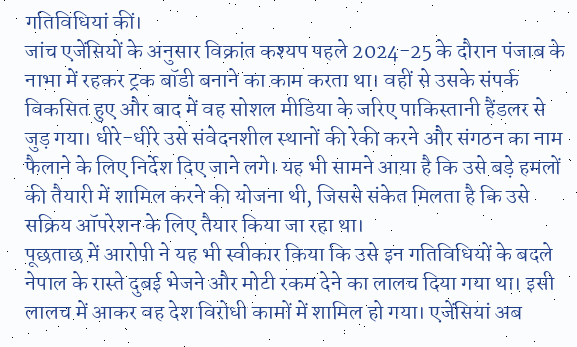गतिविधियां कीं।
जांच एजेंसियों के अनुसार विक्रांत कश्यप पहले 2024-25 के दौरान पंजाब के नाभा में रहकर ट्रक बॉडी बनाने का काम करता था। वहीं से उसके संपर्क विकसित हुए और बाद में वह सोशल मीडिया के जरिए पाकिस्तानी हैंडलर से जुड़ गया। धीरे-धीरे उसे संवेदनशील स्थानों की रेकी करने और संगठन का नाम फैलाने के लिए निर्देश दिए जाने लगे। यह भी सामने आया है कि उसे बड़े हमलों की तैयारी में शामिल करने की योजना थी, जिससे संकेत मिलता है कि उसे सक्रिय ऑपरेशन के लिए तैयार किया जा रहा था।
पूछताछ में आरोपी ने यह भी स्वीकार किया कि उसे इन गतिविधियों के बदले नेपाल के रास्ते दुबई भेजने और मोटी रकम देने का लालच दिया गया था। इसी लालच में आकर वह देश विरोधी कामों में शामिल हो गया। एजेंसियां अब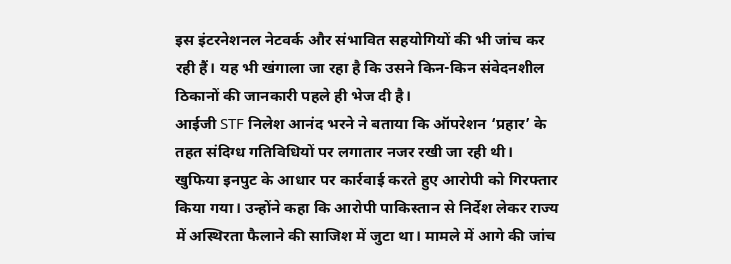इस इंटरनेशनल नेटवर्क और संभावित सहयोगियों की भी जांच कर रही हैं। यह भी खंगाला जा रहा है कि उसने किन-किन संवेदनशील ठिकानों की जानकारी पहले ही भेज दी है।
आईजी STF निलेश आनंद भरने ने बताया कि ऑपरेशन ‘प्रहार’ के तहत संदिग्ध गतिविधियों पर लगातार नजर रखी जा रही थी। खुफिया इनपुट के आधार पर कार्रवाई करते हुए आरोपी को गिरफ्तार किया गया। उन्होंने कहा कि आरोपी पाकिस्तान से निर्देश लेकर राज्य में अस्थिरता फैलाने की साजिश में जुटा था। मामले में आगे की जांच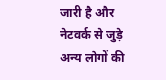जारी है और नेटवर्क से जुड़े अन्य लोगों की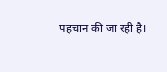पहचान की जा रही है।